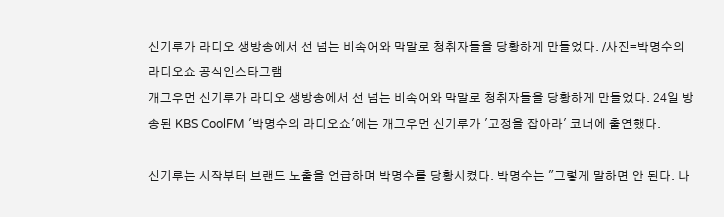신기루가 라디오 생방송에서 선 넘는 비속어와 막말로 청취자들을 당황하게 만들었다. /사진=박명수의 라디오쇼 공식인스타그램
개그우먼 신기루가 라디오 생방송에서 선 넘는 비속어와 막말로 청취자들을 당황하게 만들었다. 24일 방송된 KBS CoolFM '박명수의 라디오쇼'에는 개그우먼 신기루가 '고정을 잡아라' 코너에 출연했다.

신기루는 시작부터 브랜드 노출을 언급하며 박명수를 당황시켰다. 박명수는 "그렇게 말하면 안 된다. 나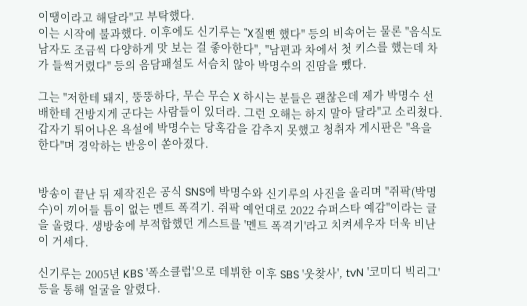이땡이라고 해달라"고 부탁했다.
이는 시작에 불과했다. 이후에도 신기루는 "X질뻔 했다" 등의 비속어는 물론 "음식도 남자도 조금씩 다양하게 맛 보는 걸 좋아한다", "남편과 차에서 첫 키스를 했는데 차가 들썩거렸다" 등의 음담패설도 서슴치 않아 박명수의 진땀을 뺐다.

그는 "저한테 돼지, 뚱뚱하다, 무슨 무슨 X 하시는 분들은 괜찮은데 제가 박명수 선배한테 건방지게 군다는 사람들이 있더라. 그런 오해는 하지 말아 달라"고 소리쳤다. 갑자기 튀어나온 욕설에 박명수는 당혹감을 감추지 못했고 청취자 게시판은 "욕을 한다"며 경악하는 반응이 쏟아졌다.


방송이 끝난 뒤 제작진은 공식 SNS에 박명수와 신기루의 사진을 올리며 "쥐팍(박명수)이 끼어들 틈이 없는 멘트 폭격기. 쥐팍 예언대로 2022 슈퍼스타 예감"이라는 글을 올렸다. 생방송에 부적합했던 게스트를 '멘트 폭격기'라고 치켜세우자 더욱 비난이 거세다.

신기루는 2005년 KBS '폭소클럽'으로 데뷔한 이후 SBS '웃찾사', tvN '코미디 빅리그'등을 통해 얼굴을 알렸다.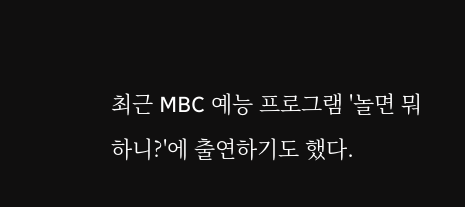최근 MBC 예능 프로그램 '놀면 뭐하니?'에 출연하기도 했다.